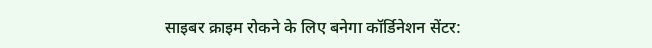साइबर क्राइम रोकने के लिए बनेगा कॉर्डिनेशन सेंटर: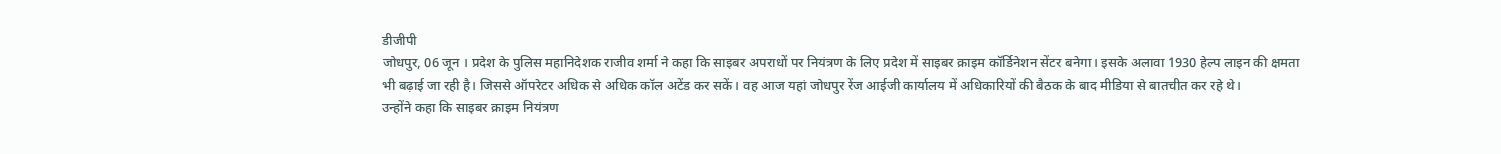डीजीपी
जोधपुर, 06 जून । प्रदेश के पुलिस महानिदेशक राजीव शर्मा ने कहा कि साइबर अपराधों पर नियंत्रण के लिए प्रदेश में साइबर क्राइम कॉर्डिनेशन सेंटर बनेगा। इसके अलावा 1930 हेल्प लाइन की क्षमता भी बढ़ाई जा रही है। जिससे ऑपरेटर अधिक से अधिक कॉल अटेंड कर सकें। वह आज यहां जोधपुर रेंज आईजी कार्यालय में अधिकारियों की बैठक के बाद मीडिया से बातचीत कर रहे थे।
उन्होंने कहा कि साइबर क्राइम नियंत्रण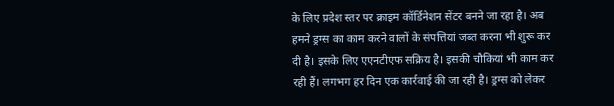के लिए प्रदेश स्तर पर क्राइम कॉर्डिनेशन सेंटर बनने जा रहा है। अब हमने ड्रग्स का काम करने वालों के संपत्तियां जब्त करना भी शुरू कर दी है। इसके लिए एएनटीएफ सक्रिय है। इसकी चौकियां भी काम कर रही हैं। लगभग हर दिन एक कार्रवाई की जा रही है। ड्रग्स को लेकर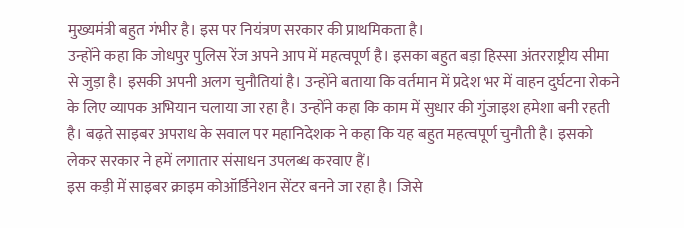मुख्यमंत्री बहुत गंभीर है। इस पर नियंत्रण सरकार की प्राथमिकता है।
उन्होंने कहा कि जोधपुर पुलिस रेंज अपने आप में महत्वपूर्ण है। इसका बहुत बड़ा हिस्सा अंतरराष्ट्रीय सीमा से जुड़ा है। इसकी अपनी अलग चुनौतियां है। उन्होंने बताया कि वर्तमान में प्रदेश भर में वाहन दुर्घटना रोकने के लिए व्यापक अभियान चलाया जा रहा है। उन्होंने कहा कि काम में सुधार की गुंजाइश हमेशा बनी रहती है। बढ़ते साइबर अपराध के सवाल पर महानिदेशक ने कहा कि यह बहुत महत्वपूर्ण चुनौती है। इसको लेकर सरकार ने हमें लगातार संसाधन उपलब्ध करवाए हैं।
इस कड़ी में साइबर क्राइम कोऑर्डिनेशन सेंटर बनने जा रहा है। जिसे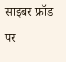साइबर फ्रॉड पर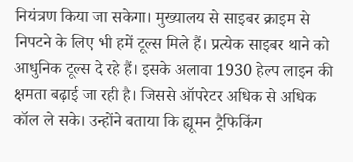नियंत्रण किया जा सकेगा। मुख्यालय से साइबर क्राइम से निपटने के लिए भी हमें टूल्स मिले हैं। प्रत्येक साइबर थाने को आधुनिक टूल्स दे रहे हैं। इसके अलावा 1930 हेल्प लाइन की क्षमता बढ़ाई जा रही है। जिससे ऑपरेटर अधिक से अधिक कॉल ले सके। उन्होंने बताया कि ह्यूमन ट्रैफिकिंग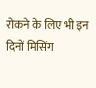रोकने के लिए भी इन दिनों मिसिंग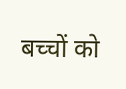बच्चों को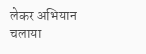लेकर अभियान चलाया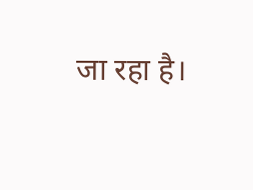जा रहा है।